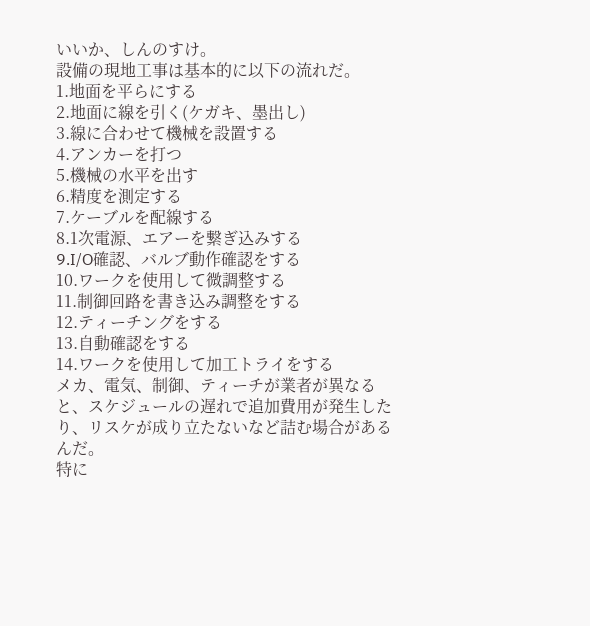いいか、しんのすけ。
設備の現地工事は基本的に以下の流れだ。
1.地面を平らにする
2.地面に線を引く(ケガキ、墨出し)
3.線に合わせて機械を設置する
4.アンカーを打つ
5.機械の水平を出す
6.精度を測定する
7.ケーブルを配線する
8.1次電源、エアーを繋ぎ込みする
9.I/O確認、バルブ動作確認をする
10.ワークを使用して微調整する
11.制御回路を書き込み調整をする
12.ティーチングをする
13.自動確認をする
14.ワークを使用して加工トライをする
メカ、電気、制御、ティーチが業者が異なると、スケジュールの遅れで追加費用が発生したり、リスケが成り立たないなど詰む場合があるんだ。
特に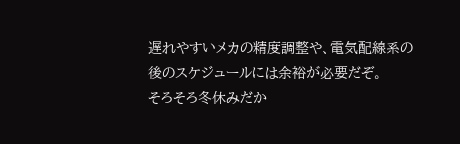遅れやすいメカの精度調整や、電気配線系の後のスケジュールには余裕が必要だぞ。
そろそろ冬休みだか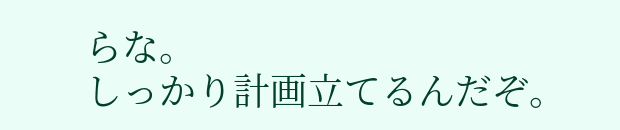らな。
しっかり計画立てるんだぞ。